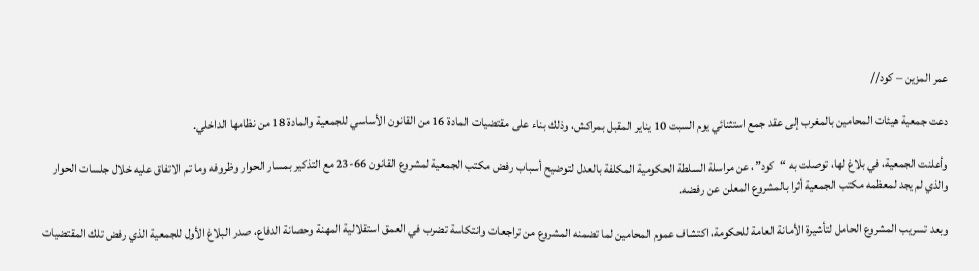عمر المزين – كود//

دعت جمعية هيئات المحامين بالمغرب إلى عقد جمع استثنائي يوم السبت 10 يناير المقبل بمراكش، وذلك بناء على مقتضيات المادة 16 من القانون الأساسي للجمعية والمادة 18 من نظامها الداخلي.

وأعلنت الجمعية، في بلاغ لها، توصلت به “كود”، عن مراسلة السلطة الحكومية المكلفة بالعدل لتوضيح أسباب رفض مكتب الجمعية لمشروع القانون 66-23 مع التذكير بمسار الحوار وظروفه وما تم الاتفاق عليه خلال جلسات الحوار والذي لم يجد لمعظمه مكتب الجمعية أثرا بالمشروع المعلن عن رفضه.

وبعد تسريب المشروع الحامل لتأشيرة الأمانة العامة للحكومة، اكتشاف عموم المحامين لما تضمنه المشروع من تراجعات وانتكاسة تضرب في العمق استقلالية المهنة وحصانة الدفاع، صدر البلاغ الأول للجمعية الذي رفض تلك المقتضيات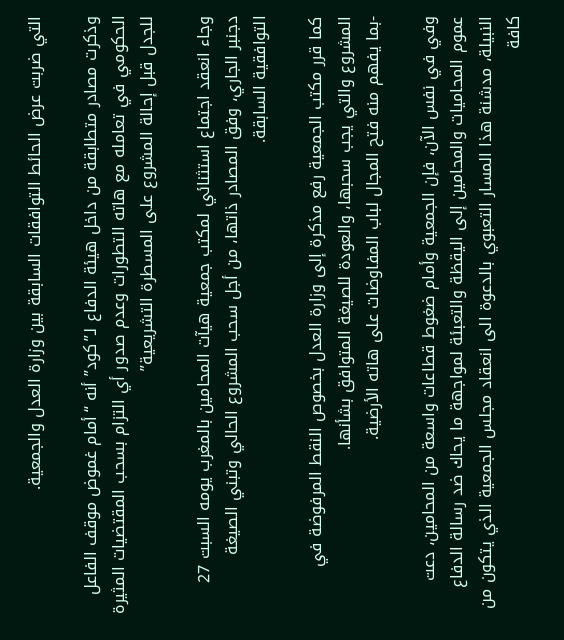التي ضربت عرض الحائط التوافقات السابقة بين وزارة العدل والجمعية.

وذكرت مصادر متطابقة من داخل هيئة الدفاع لـ”كود” أنه “أمام غموض موقف الفاعل الحكومي في تعامله مع هاته التطورات وعدم صدور أي التزام بسحب المقتضيات المثيرة للجدل قبل إحالة المشروع على المسطرة التشريعية”

وجاء انعقد اجتماع استثنائي لمكتب جمعية هيآت المحامين بالمغرب يومه السبت 27 دجنبر الجاري، وفق المصادر ذاتها، من أجل سحب المشروع الحالي وتبني الصيغة التوافقية السابقة.

كما قرر مكتب الجمعية رفع مذكرة إلى وزارة العدل بخصوص النقط المرفوضة في المشروع والتي يجب سحبها، والعودة للصيغة المتوافق بشأنها.
-بما يفهم منه فتح المجال لباب المفاوضات على هاته الأرضية.

وفي في نفس الآن، فإن الجمعية وأمام ضغوط قطاعات واسعة من المحامين، دعت عموم المحاميات والمحامين إلى اليقظة والتعبئة لمواجهة ما يحاك ضد رسالة الدفاع النبيلة، مدشنة هذا المسار التعبوي بالدعوة الى انعقاد مجلس الجمعية الذي يتكون من كافة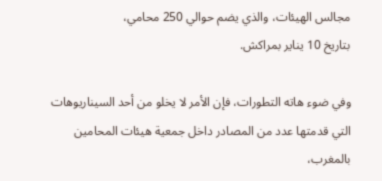مجالس الهيئات، والذي يضم حوالي 250 محامي،
بتاريخ 10 يناير بمراكش.

وفي ضوء هاته التطورات، فإن الأمر لا يخلو من أحد السيناريوهات التي قدمتها عدد من المصادر داخل جمعية هيئات المحامين بالمغرب،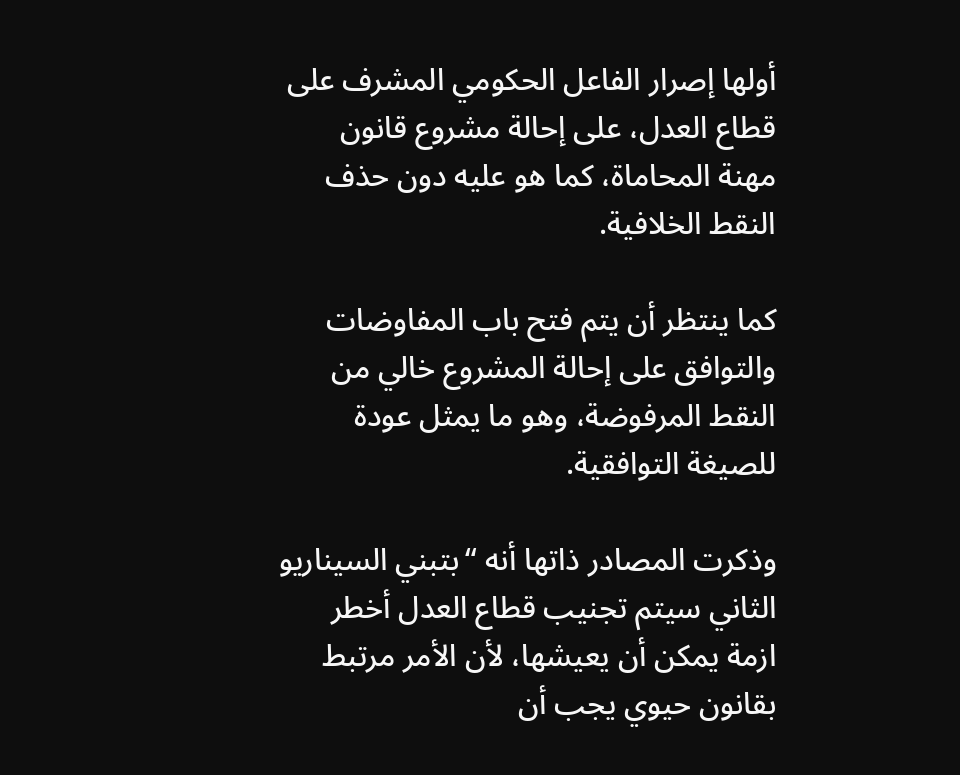أولها إصرار الفاعل الحكومي المشرف على قطاع العدل، على إحالة مشروع قانون مهنة المحاماة، كما هو عليه دون حذف النقط الخلافية.

كما ينتظر أن يتم فتح باب المفاوضات والتوافق على إحالة المشروع خالي من النقط المرفوضة، وهو ما يمثل عودة للصيغة التوافقية.

وذكرت المصادر ذاتها أنه “بتبني السيناريو الثاني سيتم تجنيب قطاع العدل أخطر ازمة يمكن أن يعيشها، لأن الأمر مرتبط بقانون حيوي يجب أن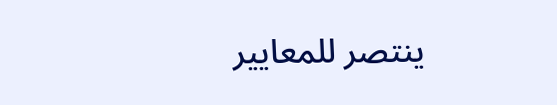ينتصر للمعايير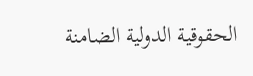الحقوقية الدولية الضامنة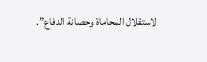لاستقلال المحاماة وحصانة الدفاع”.